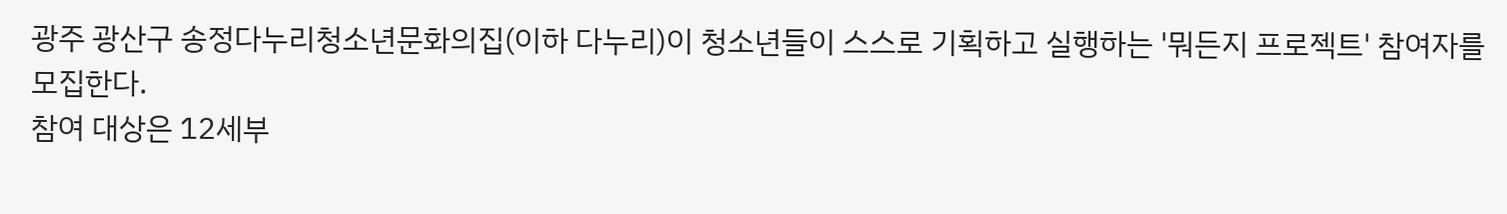광주 광산구 송정다누리청소년문화의집(이하 다누리)이 청소년들이 스스로 기획하고 실행하는 '뭐든지 프로젝트' 참여자를 모집한다.
참여 대상은 12세부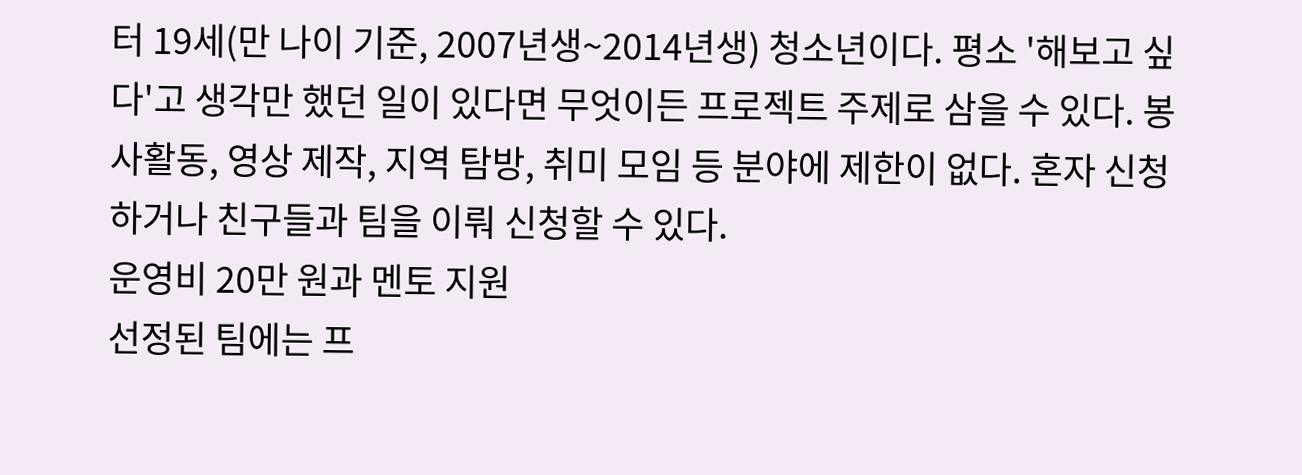터 19세(만 나이 기준, 2007년생~2014년생) 청소년이다. 평소 '해보고 싶다'고 생각만 했던 일이 있다면 무엇이든 프로젝트 주제로 삼을 수 있다. 봉사활동, 영상 제작, 지역 탐방, 취미 모임 등 분야에 제한이 없다. 혼자 신청하거나 친구들과 팀을 이뤄 신청할 수 있다.
운영비 20만 원과 멘토 지원
선정된 팀에는 프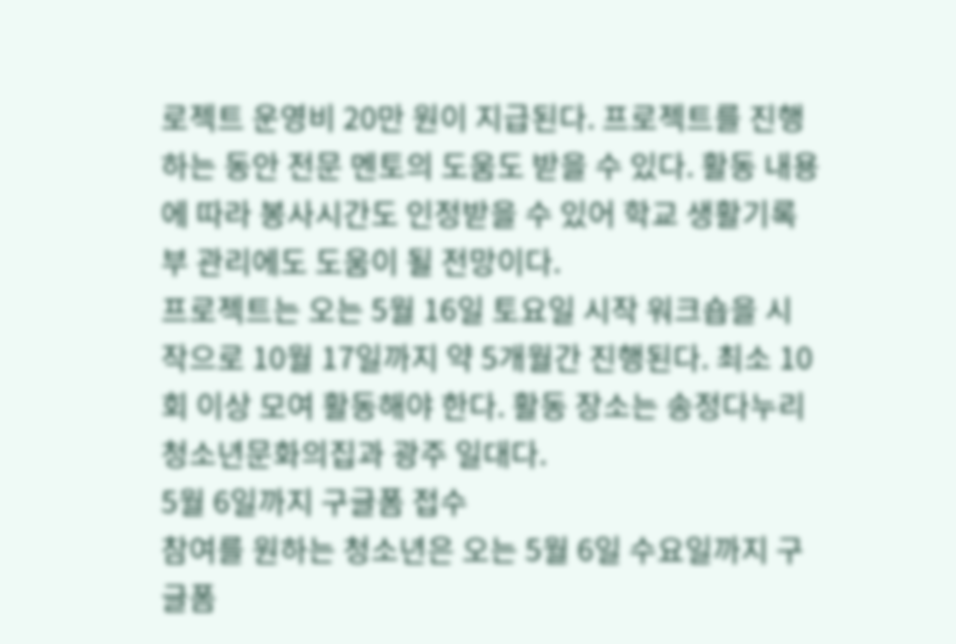로젝트 운영비 20만 원이 지급된다. 프로젝트를 진행하는 동안 전문 멘토의 도움도 받을 수 있다. 활동 내용에 따라 봉사시간도 인정받을 수 있어 학교 생활기록부 관리에도 도움이 될 전망이다.
프로젝트는 오는 5월 16일 토요일 시작 워크숍을 시작으로 10월 17일까지 약 5개월간 진행된다. 최소 10회 이상 모여 활동해야 한다. 활동 장소는 송정다누리청소년문화의집과 광주 일대다.
5월 6일까지 구글폼 접수
참여를 원하는 청소년은 오는 5월 6일 수요일까지 구글폼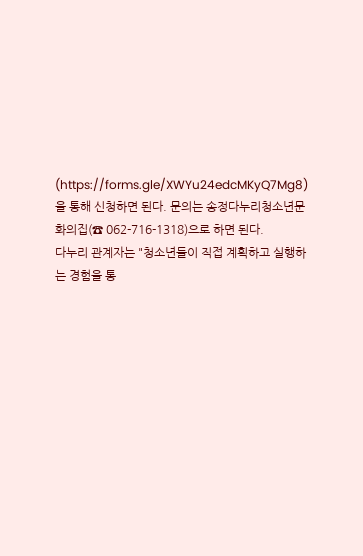(https://forms.gle/XWYu24edcMKyQ7Mg8)을 통해 신청하면 된다. 문의는 송정다누리청소년문화의집(☎ 062-716-1318)으로 하면 된다.
다누리 관계자는 "청소년들이 직접 계획하고 실행하는 경험을 통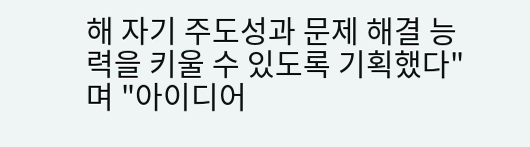해 자기 주도성과 문제 해결 능력을 키울 수 있도록 기획했다"며 "아이디어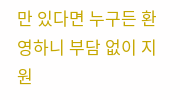만 있다면 누구든 환영하니 부담 없이 지원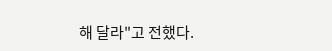해 달라"고 전했다.